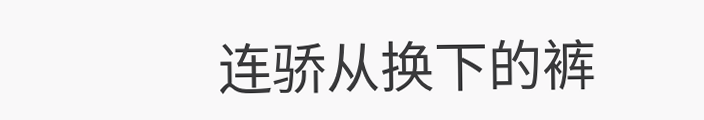连骄从换下的裤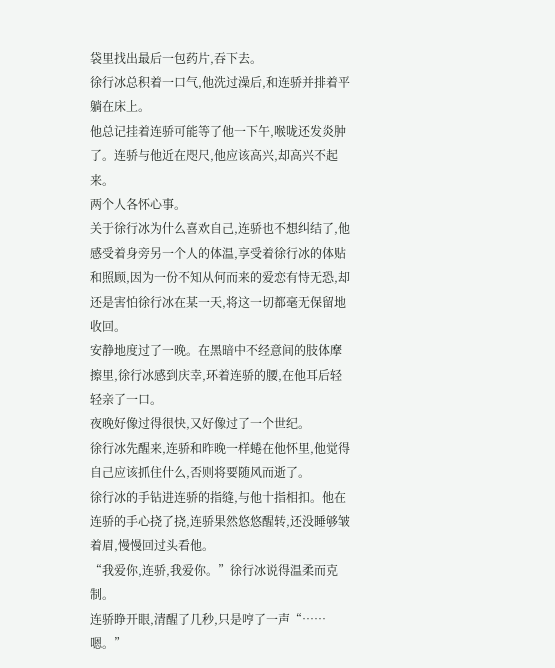袋里找出最后一包药片,吞下去。
徐行冰总积着一口气,他洗过澡后,和连骄并排着平躺在床上。
他总记挂着连骄可能等了他一下午,喉咙还发炎肿了。连骄与他近在咫尺,他应该高兴,却高兴不起来。
两个人各怀心事。
关于徐行冰为什么喜欢自己,连骄也不想纠结了,他感受着身旁另一个人的体温,享受着徐行冰的体贴和照顾,因为一份不知从何而来的爱恋有恃无恐,却还是害怕徐行冰在某一天,将这一切都毫无保留地收回。
安静地度过了一晚。在黑暗中不经意间的肢体摩擦里,徐行冰感到庆幸,环着连骄的腰,在他耳后轻轻亲了一口。
夜晚好像过得很快,又好像过了一个世纪。
徐行冰先醒来,连骄和昨晚一样蜷在他怀里,他觉得自己应该抓住什么,否则将要随风而逝了。
徐行冰的手钻进连骄的指缝,与他十指相扣。他在连骄的手心挠了挠,连骄果然悠悠醒转,还没睡够皱着眉,慢慢回过头看他。
“我爱你,连骄,我爱你。”徐行冰说得温柔而克制。
连骄睁开眼,清醒了几秒,只是哼了一声“……嗯。”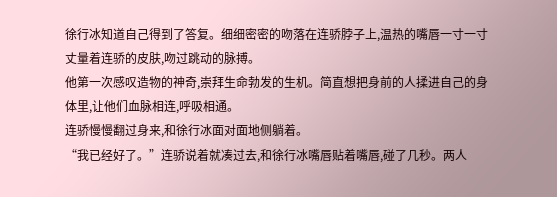徐行冰知道自己得到了答复。细细密密的吻落在连骄脖子上,温热的嘴唇一寸一寸丈量着连骄的皮肤,吻过跳动的脉搏。
他第一次感叹造物的神奇,崇拜生命勃发的生机。简直想把身前的人揉进自己的身体里,让他们血脉相连,呼吸相通。
连骄慢慢翻过身来,和徐行冰面对面地侧躺着。
“我已经好了。”连骄说着就凑过去,和徐行冰嘴唇贴着嘴唇,碰了几秒。两人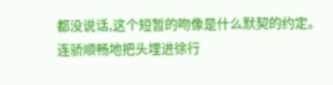都没说话,这个短暂的吻像是什么默契的约定。
连骄顺畅地把头埋进徐行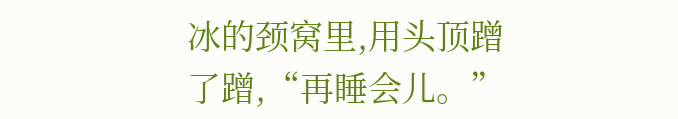冰的颈窝里,用头顶蹭了蹭,“再睡会儿。”